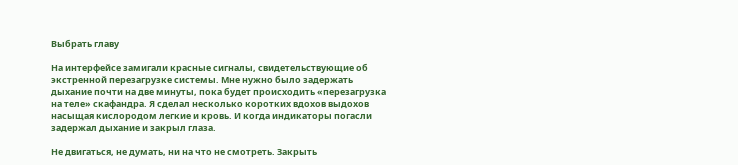Выбрать главу

На интерфейсе замигали красные сигналы, свидетельствующие об экстренной перезагрузке системы. Мне нужно было задержать дыхание почти на две минуты, пока будет происходить «перезагрузка на теле» скафандра. Я сделал несколько коротких вдохов выдохов насыщая кислородом легкие и кровь. И когда индикаторы погасли задержал дыхание и закрыл глаза.

Не двигаться, не думать, ни на что не смотреть. Закрыть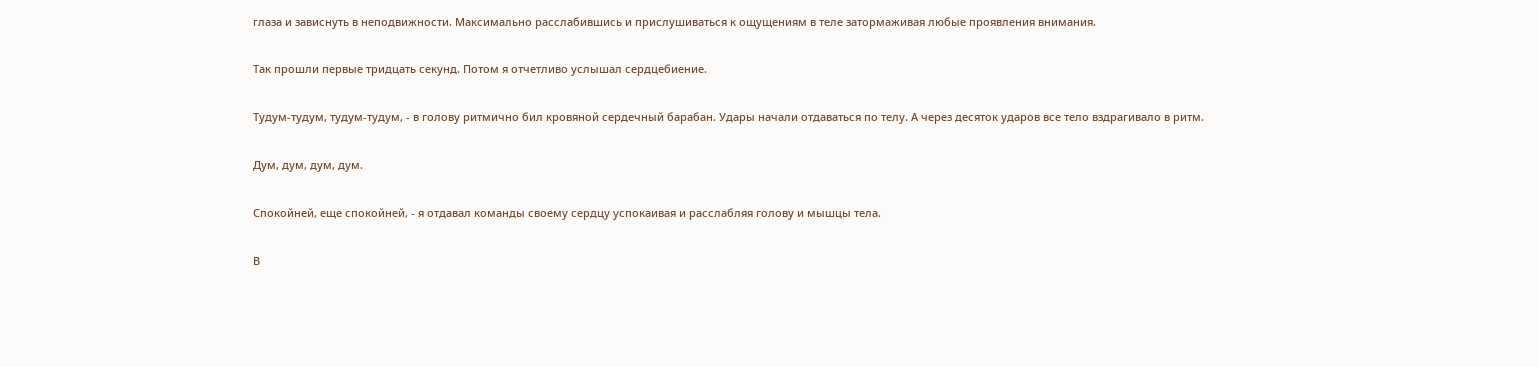глаза и зависнуть в неподвижности. Максимально расслабившись и прислушиваться к ощущениям в теле затормаживая любые проявления внимания.

Так прошли первые тридцать секунд. Потом я отчетливо услышал сердцебиение.

Тудум-тудум, тудум-тудум, - в голову ритмично бил кровяной сердечный барабан. Удары начали отдаваться по телу. А через десяток ударов все тело вздрагивало в ритм.

Дум, дум, дум, дум.

Спокойней, еще спокойней, - я отдавал команды своему сердцу успокаивая и расслабляя голову и мышцы тела.

В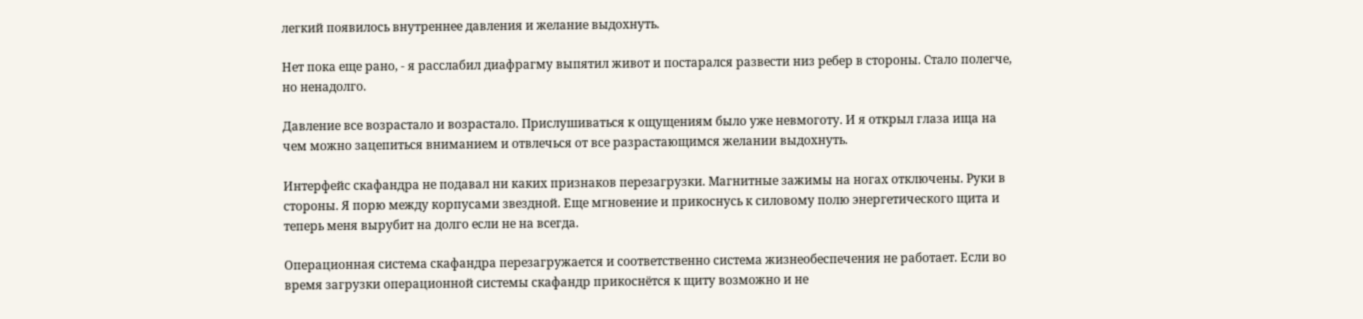легкий появилось внутреннее давления и желание выдохнуть.

Нет пока еще рано, - я расслабил диафрагму выпятил живот и постарался развести низ ребер в стороны. Стало полегче, но ненадолго.

Давление все возрастало и возрастало. Прислушиваться к ощущениям было уже невмоготу. И я открыл глаза ища на чем можно зацепиться вниманием и отвлечься от все разрастающимся желании выдохнуть.

Интерфейс скафандра не подавал ни каких признаков перезагрузки. Магнитные зажимы на ногах отключены. Руки в стороны. Я порю между корпусами звездной. Еще мгновение и прикоснусь к силовому полю энергетического щита и теперь меня вырубит на долго если не на всегда.

Операционная система скафандра перезагружается и соответственно система жизнеобеспечения не работает. Если во время загрузки операционной системы скафандр прикоснётся к щиту возможно и не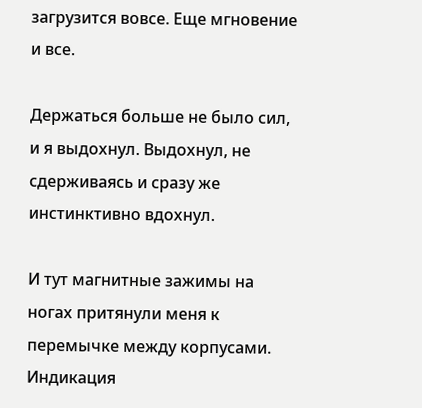загрузится вовсе. Еще мгновение и все.

Держаться больше не было сил, и я выдохнул. Выдохнул, не сдерживаясь и сразу же инстинктивно вдохнул.

И тут магнитные зажимы на ногах притянули меня к перемычке между корпусами. Индикация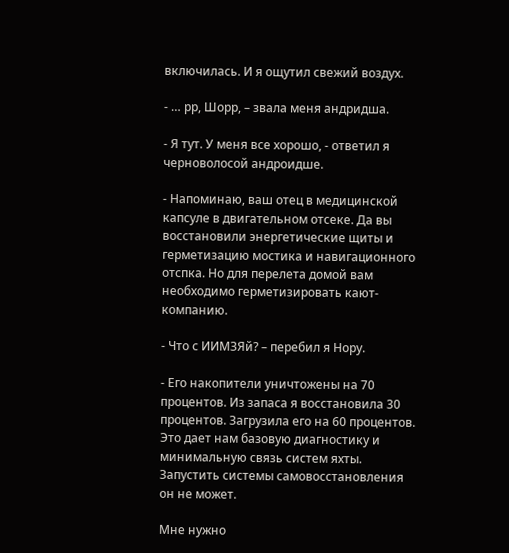включилась. И я ощутил свежий воздух.

- … рр, Шорр, – звала меня андридша.

- Я тут. У меня все хорошо, - ответил я черноволосой андроидше.

- Напоминаю, ваш отец в медицинской капсуле в двигательном отсеке. Да вы восстановили энергетические щиты и герметизацию мостика и навигационного отспка. Но для перелета домой вам необходимо герметизировать кают-компанию.

- Что с ИИМЗЯй? – перебил я Нору.

- Его накопители уничтожены на 70 процентов. Из запаса я восстановила 30 процентов. Загрузила его на 60 процентов. Это дает нам базовую диагностику и минимальную связь систем яхты. Запустить системы самовосстановления он не может.

Мне нужно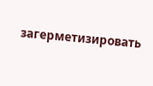загерметизировать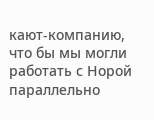кают-компанию, что бы мы могли работать с Норой параллельно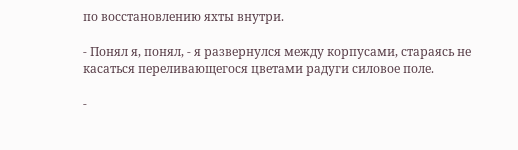по восстановлению яхты внутри.

- Понял я, понял, - я развернулся между корпусами, стараясь не касаться переливающегося цветами радуги силовое поле.

-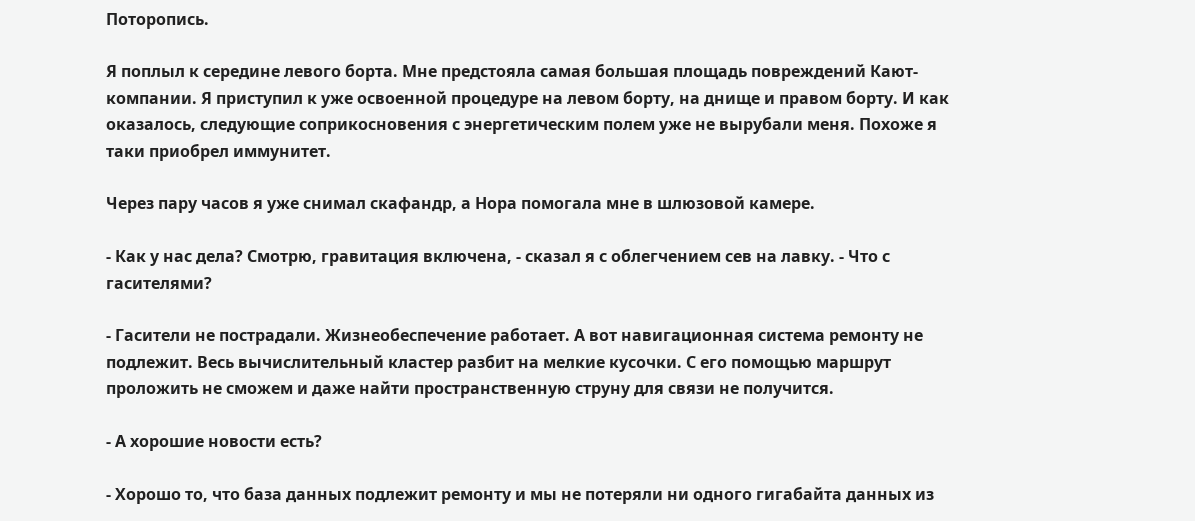Поторопись.

Я поплыл к середине левого борта. Мне предстояла самая большая площадь повреждений Кают-компании. Я приступил к уже освоенной процедуре на левом борту, на днище и правом борту. И как оказалось, следующие соприкосновения с энергетическим полем уже не вырубали меня. Похоже я таки приобрел иммунитет.

Через пару часов я уже снимал скафандр, а Нора помогала мне в шлюзовой камере.

- Как у нас дела? Смотрю, гравитация включена, - сказал я с облегчением сев на лавку. - Что с гасителями?

- Гасители не пострадали. Жизнеобеспечение работает. А вот навигационная система ремонту не подлежит. Весь вычислительный кластер разбит на мелкие кусочки. С его помощью маршрут проложить не сможем и даже найти пространственную струну для связи не получится.

- А хорошие новости есть?

- Хорошо то, что база данных подлежит ремонту и мы не потеряли ни одного гигабайта данных из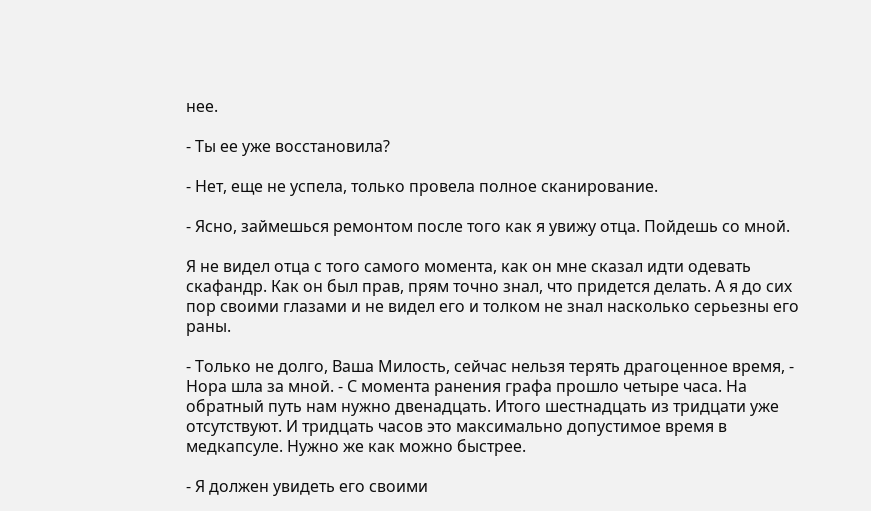нее.

- Ты ее уже восстановила?

- Нет, еще не успела, только провела полное сканирование.

- Ясно, займешься ремонтом после того как я увижу отца. Пойдешь со мной.

Я не видел отца с того самого момента, как он мне сказал идти одевать скафандр. Как он был прав, прям точно знал, что придется делать. А я до сих пор своими глазами и не видел его и толком не знал насколько серьезны его раны.

- Только не долго, Ваша Милость, сейчас нельзя терять драгоценное время, - Нора шла за мной. - С момента ранения графа прошло четыре часа. На обратный путь нам нужно двенадцать. Итого шестнадцать из тридцати уже отсутствуют. И тридцать часов это максимально допустимое время в медкапсуле. Нужно же как можно быстрее.

- Я должен увидеть его своими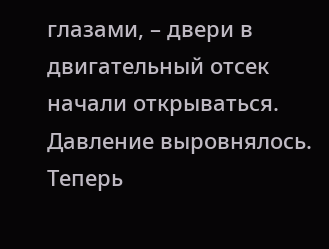глазами, – двери в двигательный отсек начали открываться. Давление выровнялось. Теперь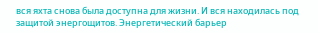вся яхта снова была доступна для жизни. И вся находилась под защитой энергощитов. Энергетический барьер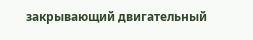закрывающий двигательный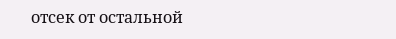отсек от остальной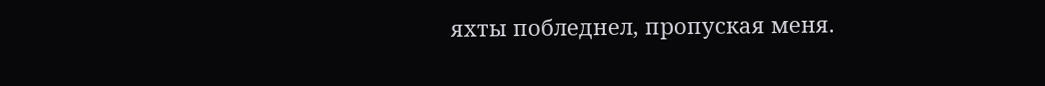яхты побледнел, пропуская меня.